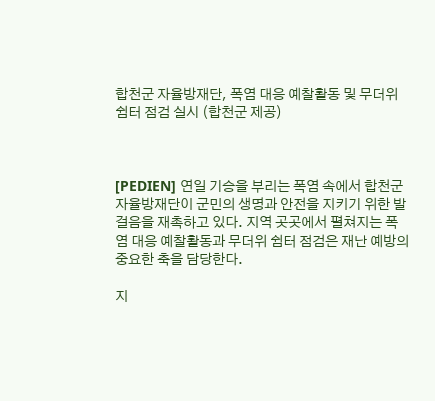합천군 자율방재단, 폭염 대응 예찰활동 및 무더위쉼터 점검 실시 (합천군 제공)



[PEDIEN] 연일 기승을 부리는 폭염 속에서 합천군 자율방재단이 군민의 생명과 안전을 지키기 위한 발걸음을 재촉하고 있다. 지역 곳곳에서 펼쳐지는 폭염 대응 예찰활동과 무더위 쉼터 점검은 재난 예방의 중요한 축을 담당한다.

지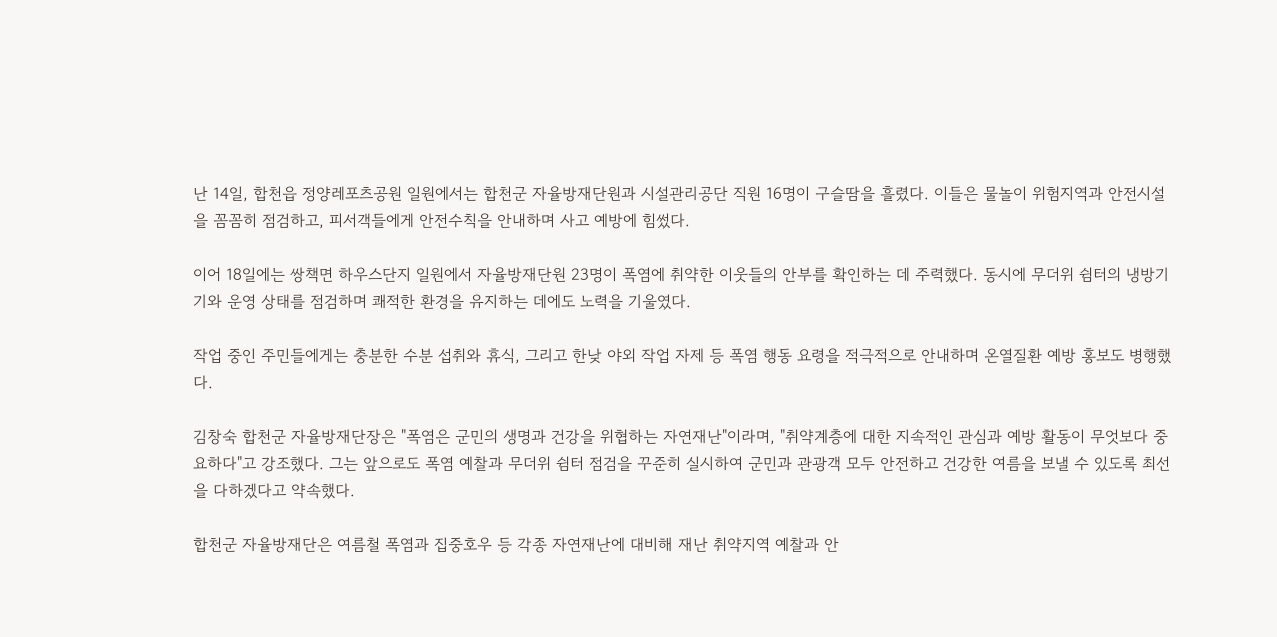난 14일, 합천읍 정양레포츠공원 일원에서는 합천군 자율방재단원과 시설관리공단 직원 16명이 구슬땀을 흘렸다. 이들은 물놀이 위험지역과 안전시설을 꼼꼼히 점검하고, 피서객들에게 안전수칙을 안내하며 사고 예방에 힘썼다.

이어 18일에는 쌍책면 하우스단지 일원에서 자율방재단원 23명이 폭염에 취약한 이웃들의 안부를 확인하는 데 주력했다. 동시에 무더위 쉼터의 냉방기기와 운영 상태를 점검하며 쾌적한 환경을 유지하는 데에도 노력을 기울였다.

작업 중인 주민들에게는 충분한 수분 섭취와 휴식, 그리고 한낮 야외 작업 자제 등 폭염 행동 요령을 적극적으로 안내하며 온열질환 예방 홍보도 병행했다.

김창숙 합천군 자율방재단장은 "폭염은 군민의 생명과 건강을 위협하는 자연재난"이라며, "취약계층에 대한 지속적인 관심과 예방 활동이 무엇보다 중요하다"고 강조했다. 그는 앞으로도 폭염 예찰과 무더위 쉼터 점검을 꾸준히 실시하여 군민과 관광객 모두 안전하고 건강한 여름을 보낼 수 있도록 최선을 다하겠다고 약속했다.

합천군 자율방재단은 여름철 폭염과 집중호우 등 각종 자연재난에 대비해 재난 취약지역 예찰과 안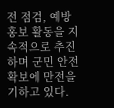전 점검, 예방 홍보 활동을 지속적으로 추진하며 군민 안전 확보에 만전을 기하고 있다.